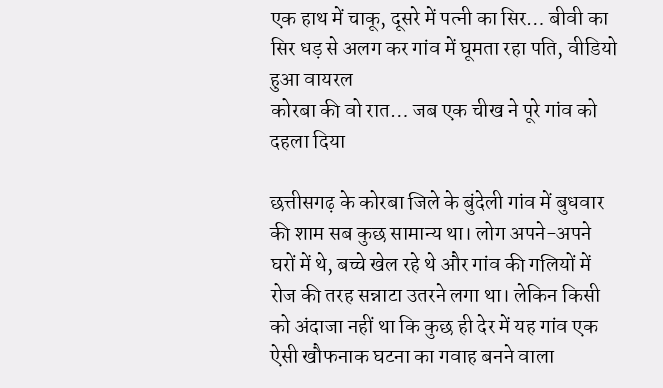एक हाथ में चाकू, दूसरे में पत्नी का सिर… बीवी का सिर धड़ से अलग कर गांव में घूमता रहा पति, वीडियो हुआ वायरल
कोरबा की वो रात… जब एक चीख ने पूरे गांव को दहला दिया

छत्तीसगढ़ के कोरबा जिले के बुंदेली गांव में बुधवार की शाम सब कुछ सामान्य था। लोग अपने-अपने घरों में थे, बच्चे खेल रहे थे और गांव की गलियों में रोज की तरह सन्नाटा उतरने लगा था। लेकिन किसी को अंदाजा नहीं था कि कुछ ही देर में यह गांव एक ऐसी खौफनाक घटना का गवाह बनने वाला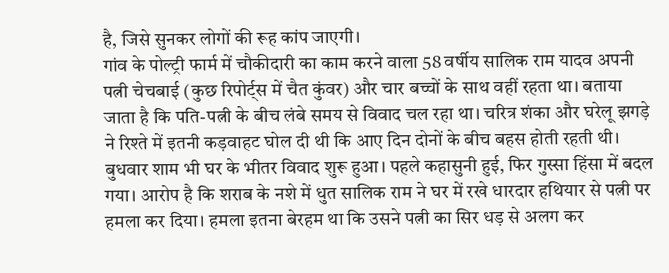है, जिसे सुनकर लोगों की रूह कांप जाएगी।
गांव के पोल्ट्री फार्म में चौकीदारी का काम करने वाला 58 वर्षीय सालिक राम यादव अपनी पत्नी चेचबाई (कुछ रिपोर्ट्स में चैत कुंवर) और चार बच्चों के साथ वहीं रहता था। बताया जाता है कि पति-पत्नी के बीच लंबे समय से विवाद चल रहा था। चरित्र शंका और घरेलू झगड़े ने रिश्ते में इतनी कड़वाहट घोल दी थी कि आए दिन दोनों के बीच बहस होती रहती थी।
बुधवार शाम भी घर के भीतर विवाद शुरू हुआ। पहले कहासुनी हुई, फिर गुस्सा हिंसा में बदल गया। आरोप है कि शराब के नशे में धुत सालिक राम ने घर में रखे धारदार हथियार से पत्नी पर हमला कर दिया। हमला इतना बेरहम था कि उसने पत्नी का सिर धड़ से अलग कर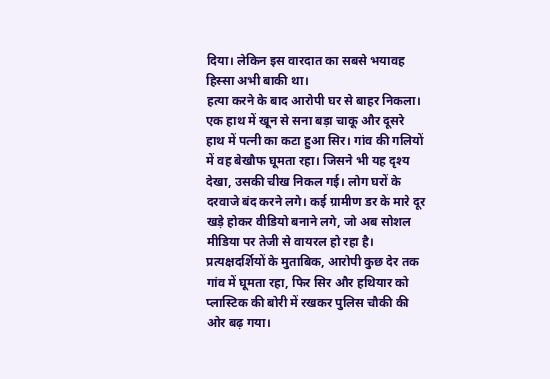दिया। लेकिन इस वारदात का सबसे भयावह हिस्सा अभी बाकी था।
हत्या करने के बाद आरोपी घर से बाहर निकला। एक हाथ में खून से सना बड़ा चाकू और दूसरे हाथ में पत्नी का कटा हुआ सिर। गांव की गलियों में वह बेखौफ घूमता रहा। जिसने भी यह दृश्य देखा, उसकी चीख निकल गई। लोग घरों के दरवाजे बंद करने लगे। कई ग्रामीण डर के मारे दूर खड़े होकर वीडियो बनाने लगे, जो अब सोशल मीडिया पर तेजी से वायरल हो रहा है।
प्रत्यक्षदर्शियों के मुताबिक, आरोपी कुछ देर तक गांव में घूमता रहा, फिर सिर और हथियार को प्लास्टिक की बोरी में रखकर पुलिस चौकी की ओर बढ़ गया।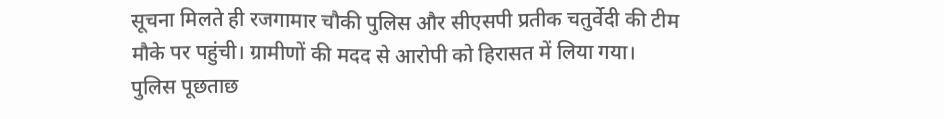सूचना मिलते ही रजगामार चौकी पुलिस और सीएसपी प्रतीक चतुर्वेदी की टीम मौके पर पहुंची। ग्रामीणों की मदद से आरोपी को हिरासत में लिया गया।
पुलिस पूछताछ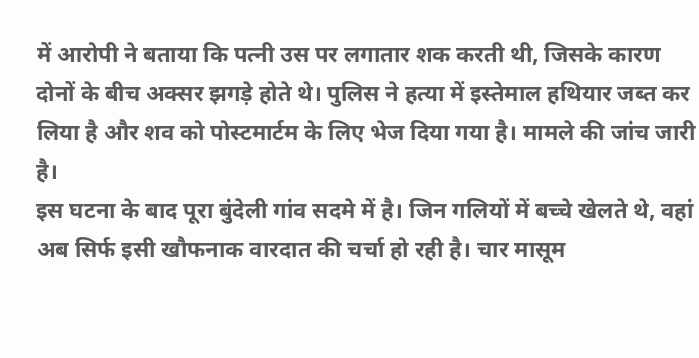में आरोपी ने बताया कि पत्नी उस पर लगातार शक करती थी, जिसके कारण दोनों के बीच अक्सर झगड़े होते थे। पुलिस ने हत्या में इस्तेमाल हथियार जब्त कर लिया है और शव को पोस्टमार्टम के लिए भेज दिया गया है। मामले की जांच जारी है।
इस घटना के बाद पूरा बुंदेली गांव सदमे में है। जिन गलियों में बच्चे खेलते थे, वहां अब सिर्फ इसी खौफनाक वारदात की चर्चा हो रही है। चार मासूम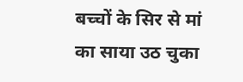बच्चों के सिर से मां का साया उठ चुका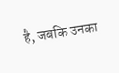है, जबकि उनका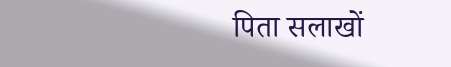पिता सलाखों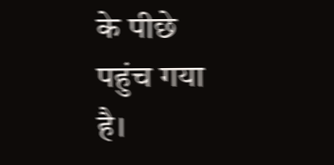के पीछे पहुंच गया है।